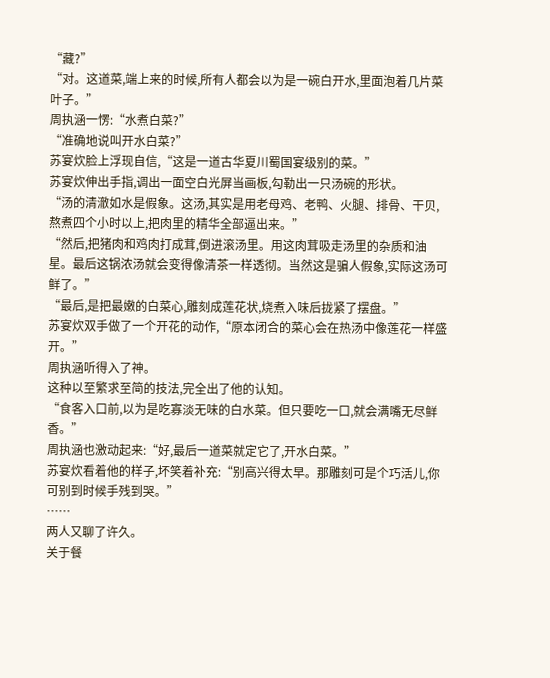“藏?”
“对。这道菜,端上来的时候,所有人都会以为是一碗白开水,里面泡着几片菜叶子。”
周执涵一愣:“水煮白菜?”
“准确地说叫开水白菜?”
苏宴炊脸上浮现自信,“这是一道古华夏川蜀国宴级别的菜。”
苏宴炊伸出手指,调出一面空白光屏当画板,勾勒出一只汤碗的形状。
“汤的清澈如水是假象。这汤,其实是用老母鸡、老鸭、火腿、排骨、干贝,熬煮四个小时以上,把肉里的精华全部逼出来。”
“然后,把猪肉和鸡肉打成茸,倒进滚汤里。用这肉茸吸走汤里的杂质和油星。最后这锅浓汤就会变得像清茶一样透彻。当然这是骗人假象,实际这汤可鲜了。”
“最后,是把最嫩的白菜心,雕刻成莲花状,烧煮入味后拢紧了摆盘。”
苏宴炊双手做了一个开花的动作,“原本闭合的菜心会在热汤中像莲花一样盛开。”
周执涵听得入了神。
这种以至繁求至简的技法,完全出了他的认知。
“食客入口前,以为是吃寡淡无味的白水菜。但只要吃一口,就会满嘴无尽鲜香。”
周执涵也激动起来:“好,最后一道菜就定它了,开水白菜。”
苏宴炊看着他的样子,坏笑着补充:“别高兴得太早。那雕刻可是个巧活儿,你可别到时候手残到哭。”
……
两人又聊了许久。
关于餐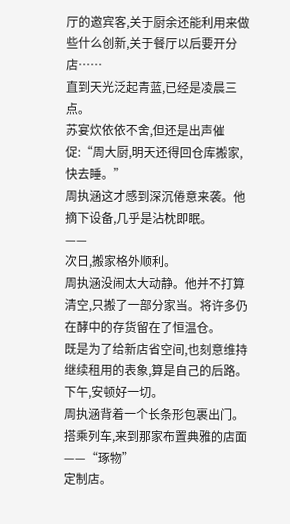厅的邀宾客,关于厨余还能利用来做些什么创新,关于餐厅以后要开分店……
直到天光泛起青蓝,已经是凌晨三点。
苏宴炊依依不舍,但还是出声催促:“周大厨,明天还得回仓库搬家,快去睡。”
周执涵这才感到深沉倦意来袭。他摘下设备,几乎是沾枕即眠。
——
次日,搬家格外顺利。
周执涵没闹太大动静。他并不打算清空,只搬了一部分家当。将许多仍在酵中的存货留在了恒温仓。
既是为了给新店省空间,也刻意维持继续租用的表象,算是自己的后路。
下午,安顿好一切。
周执涵背着一个长条形包裹出门。搭乘列车,来到那家布置典雅的店面——“琢物”
定制店。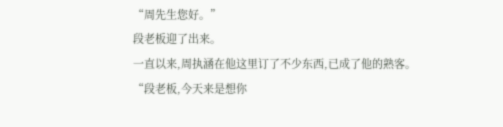“周先生您好。”
段老板迎了出来。
一直以来,周执涵在他这里订了不少东西,已成了他的熟客。
“段老板,今天来是想你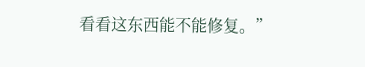看看这东西能不能修复。”